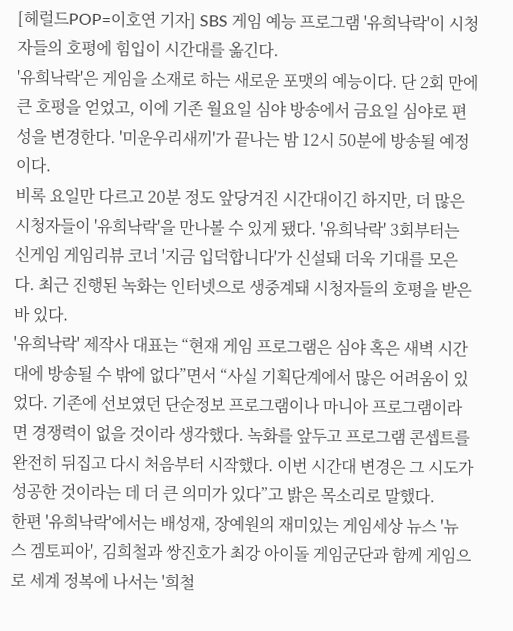[헤럴드POP=이호연 기자] SBS 게임 예능 프로그램 '유희낙락'이 시청자들의 호평에 힘입이 시간대를 옮긴다.
'유희낙락'은 게임을 소재로 하는 새로운 포맷의 예능이다. 단 2회 만에 큰 호평을 얻었고, 이에 기존 월요일 심야 방송에서 금요일 심야로 편성을 변경한다. '미운우리새끼'가 끝나는 밤 12시 50분에 방송될 예정이다.
비록 요일만 다르고 20분 정도 앞당겨진 시간대이긴 하지만, 더 많은 시청자들이 '유희낙락'을 만나볼 수 있게 됐다. '유희낙락' 3회부터는 신게임 게임리뷰 코너 '지금 입덕합니다'가 신설돼 더욱 기대를 모은다. 최근 진행된 녹화는 인터넷으로 생중계돼 시청자들의 호평을 받은 바 있다.
'유희낙락' 제작사 대표는 “현재 게임 프로그램은 심야 혹은 새벽 시간대에 방송될 수 밖에 없다”면서 “사실 기획단계에서 많은 어려움이 있었다. 기존에 선보였던 단순정보 프로그램이나 마니아 프로그램이라면 경쟁력이 없을 것이라 생각했다. 녹화를 앞두고 프로그램 콘셉트를 완전히 뒤집고 다시 처음부터 시작했다. 이번 시간대 변경은 그 시도가 성공한 것이라는 데 더 큰 의미가 있다”고 밝은 목소리로 말했다.
한편 '유희낙락'에서는 배성재, 장예원의 재미있는 게임세상 뉴스 '뉴스 겜토피아', 김희철과 쌍진호가 최강 아이돌 게임군단과 함께 게임으로 세계 정복에 나서는 '희철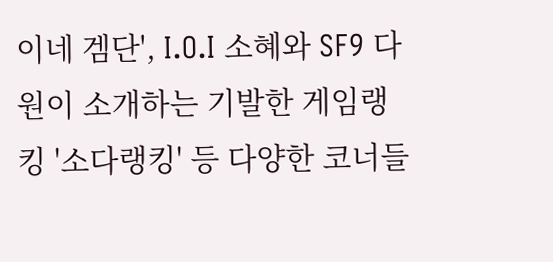이네 겜단', I.O.I 소혜와 SF9 다원이 소개하는 기발한 게임랭킹 '소다랭킹' 등 다양한 코너들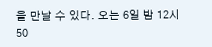을 만날 수 있다. 오는 6일 밤 12시 50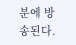분에 방송된다.